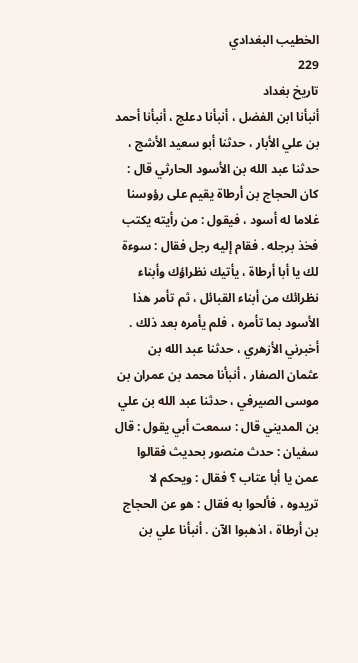الخطيب البغدادي
229
تاريخ بغداد
أنبأنا ابن الفضل ، أنبأنا دعلج ، أنبأنا أحمد بن علي الأبار ، حدثنا أبو سعيد الأشج ، حدثنا عبد الله بن الأسود الحارثي قال : كان الحجاج بن أرطاة يقيم على رؤوسنا غلاما له أسود ، فيقول : من رأيته يكتب فخذ برجله . فقام إليه رجل فقال : سوءة لك يا أبا أرطاة ، يأتيك نظراؤك وأبناء نظرائك من أبناء القبائل ، ثم تأمر هذا الأسود بما تأمره ، فلم يأمره بعد ذلك . أخبرني الأزهري ، حدثنا عبد الله بن عثمان الصفار ، أنبأنا محمد بن عمران بن موسى الصيرفي ، حدثنا عبد الله بن علي بن المديني قال : سمعت أبي يقول : قال سفيان : حدث منصور بحديث فقالوا عمن يا أبا عتاب ؟ فقال : ويحكم لا تريدوه ، فألحوا به فقال : هو عن الحجاج بن أرطاة ، اذهبوا الآن . أنبأنا علي بن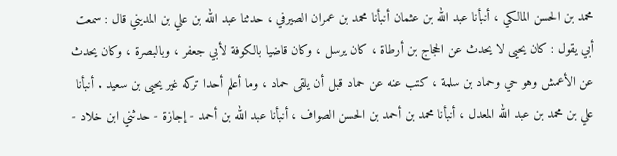محمد بن الحسن المالكي ، أنبأنا عبد الله بن عثمان أنبأنا محمد بن عمران الصيرفي ، حدثنا عبد الله بن علي بن المديني قال : سمعت أبي يقول : كان يحيى لا يحدث عن الحجاج بن أرطاة ، كان يرسل ، وكان قاضيا بالكوفة لأبي جعفر ، وبالبصرة ، وكان يحدث عن الأعمش وهو حي وحماد بن سلمة ، كتب عنه عن حماد قبل أن يلقى حماد ، وما أعلم أحدا تركه غير يحيى بن سعيد . أنبأنا علي بن محمد بن عبد الله المعدل ، أنبأنا محمد بن أحمد بن الحسن الصواف ، أنبأنا عبد الله بن أحمد - إجازة - حدثني ابن خلاد -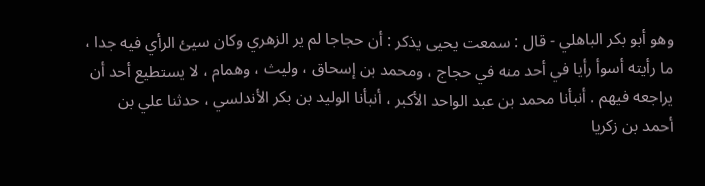وهو أبو بكر الباهلي - قال : سمعت يحيى يذكر : أن حجاجا لم ير الزهري وكان سيئ الرأي فيه جدا ، ما رأيته أسوأ رأيا في أحد منه في حجاج ، ومحمد بن إسحاق ، وليث ، وهمام ، لا يستطيع أحد أن يراجعه فيهم . أنبأنا محمد بن عبد الواحد الأكبر ، أنبأنا الوليد بن بكر الأندلسي ، حدثنا علي بن أحمد بن زكريا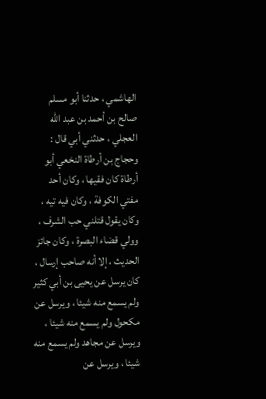الهاشمي ، حدثنا أبو مسلم صالح بن أحمد بن عبد الله العجلي ، حدثني أبي قال : وحجاج بن أرطاة النخعي أبو أرطاة كان فقيها ، وكان أحد مفتي الكوفة ، وكان فيه تيه ، وكان يقول قتلني حب الشرف ، وولي قضاء البصرة ، وكان جائز الحديث ، إلا أنه صاحب إرسال ، كان يرسل عن يحيى بن أبي كثير ولم يسمع منه شيئا ، ويرسل عن مكحول ولم يسمع منه شيئا ، ويرسل عن مجاهد ولم يسمع منه شيئا ، ويرسل عن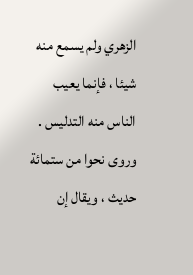الزهري ولم يسمع منه شيئا ، فإنما يعيب الناس منه التدليس . وروى نحوا من ستمائة حديث ، ويقال إن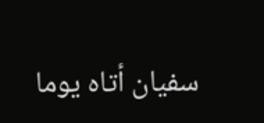سفيان أتاه يوما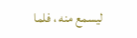ليسمع منه ، فلما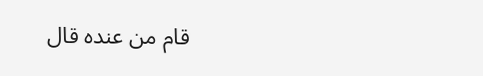قام من عنده قال